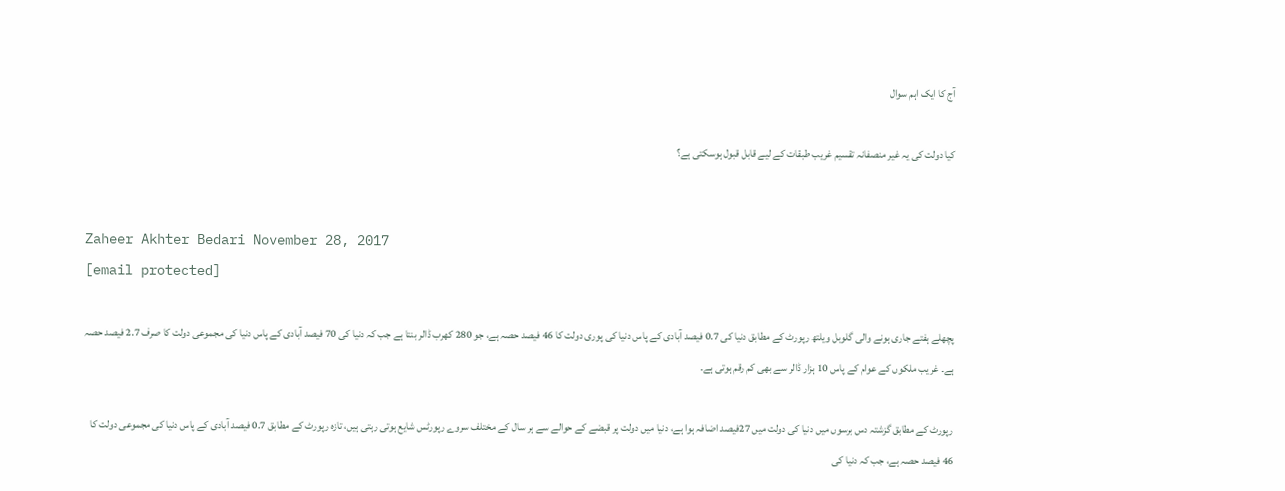آج کا ایک اہم سوال

کیا دولت کی یہ غیر منصفانہ تقسیم غریب طبقات کے لیے قابل قبول ہوسکتی ہے؟


Zaheer Akhter Bedari November 28, 2017
[email protected]

پچھلے ہفتے جاری ہونے والی گلوبل ویلتھ رپورٹ کے مطابق دنیا کی 0.7 فیصد آبادی کے پاس دنیا کی پوری دولت کا 46 فیصد حصہ ہے، جو 280 کھرب ڈالر بنتا ہے جب کہ دنیا کی 70 فیصد آبادی کے پاس دنیا کی مجموعی دولت کا صرف 2.7 فیصد حصہ ہے۔ غریب ملکوں کے عوام کے پاس 10 ہزار ڈالر سے بھی کم رقم ہوتی ہے۔

رپورٹ کے مطابق گزشتہ دس برسوں میں دنیا کی دولت میں 27فیصد اضافہ ہوا ہے، دنیا میں دولت پر قبضے کے حوالے سے ہر سال کے مختلف سروے رپورٹس شایع ہوتی رہتی ہیں، تازہ رپورٹ کے مطابق 0.7 فیصد آبادی کے پاس دنیا کی مجموعی دولت کا 46 فیصد حصہ ہے، جب کہ دنیا کی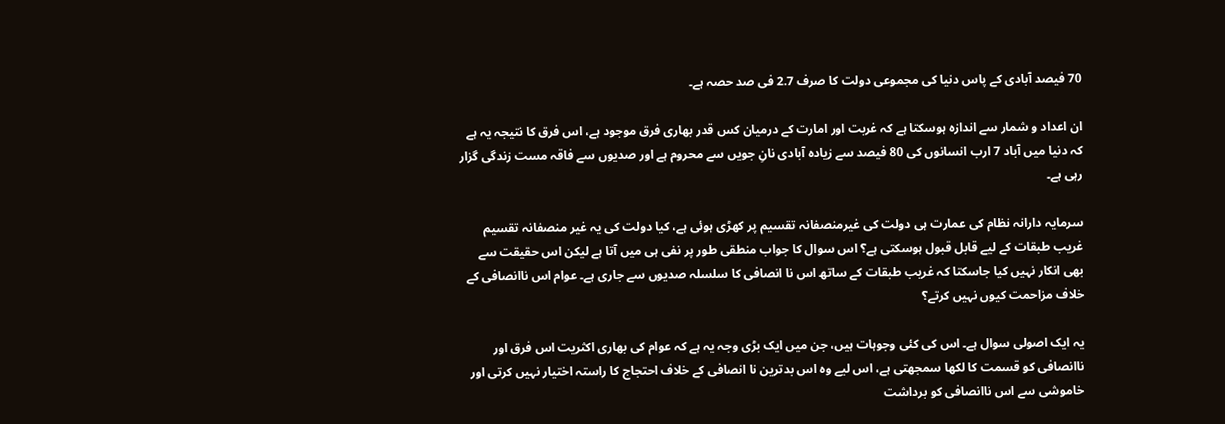70 فیصد آبادی کے پاس دنیا کی مجموعی دولت کا صرف 2.7 فی صد حصہ ہے۔

ان اعداد و شمار سے اندازہ ہوسکتا ہے کہ غربت اور امارت کے درمیان کس قدر بھاری فرق موجود ہے، اس فرق کا نتیجہ یہ ہے کہ دنیا میں آباد 7 ارب انسانوں کی 80 فیصد سے زیادہ آبادی نانِ جویں سے محروم ہے اور صدیوں سے فاقہ مست زندگی گزار رہی ہے۔

سرمایہ دارانہ نظام کی عمارت ہی دولت کی غیرمنصفانہ تقسیم پر کھڑی ہوئی ہے، کیا دولت کی یہ غیر منصفانہ تقسیم غریب طبقات کے لیے قابل قبول ہوسکتی ہے؟ اس سوال کا جواب منطقی طور پر نفی ہی میں آتا ہے لیکن اس حقیقت سے بھی انکار نہیں کیا جاسکتا کہ غریب طبقات کے ساتھ اس نا انصافی کا سلسلہ صدیوں سے جاری ہے۔ عوام اس ناانصافی کے خلاف مزاحمت کیوں نہیں کرتے؟

یہ ایک اصولی سوال ہے۔ اس کی کئی وجوہات ہیں، جن میں ایک بڑی وجہ یہ ہے کہ عوام کی بھاری اکثریت اس فرق اور ناانصافی کو قسمت کا لکھا سمجھتی ہے، اس لیے وہ اس بدترین نا انصافی کے خلاف احتجاج کا راستہ اختیار نہیں کرتی اور خاموشی سے اس ناانصافی کو برداشت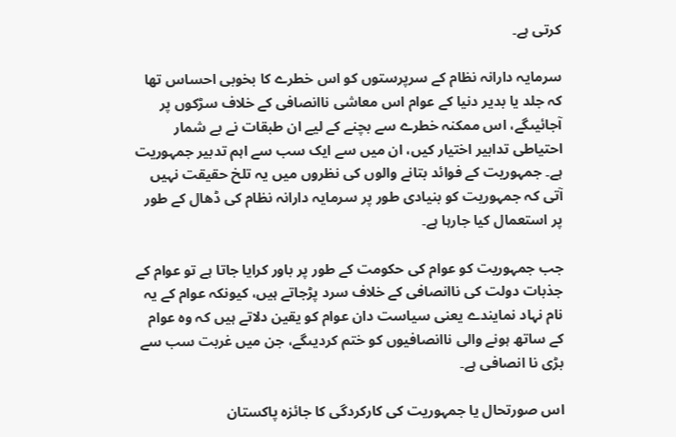کرتی ہے۔

سرمایہ دارانہ نظام کے سرپرستوں کو اس خطرے کا بخوبی احساس تھا کہ جلد یا بدیر دنیا کے عوام اس معاشی ناانصافی کے خلاف سڑکوں پر آجائیںگے، اس ممکنہ خطرے سے بچنے کے لیے ان طبقات نے بے شمار احتیاطی تدابیر اختیار کیں، ان میں سے ایک سب سے اہم تدبیر جمہوریت ہے۔ جمہوریت کے فوائد بتانے والوں کی نظروں میں یہ تلخ حقیقت نہیں آتی کہ جمہوریت کو بنیادی طور پر سرمایہ دارانہ نظام کی ڈھال کے طور پر استعمال کیا جارہا ہے۔

جب جمہوریت کو عوام کی حکومت کے طور پر باور کرایا جاتا ہے تو عوام کے جذبات دولت کی ناانصافی کے خلاف سرد پڑجاتے ہیں، کیونکہ عوام کے یہ نام نہاد نمایندے یعنی سیاست دان عوام کو یقین دلاتے ہیں کہ وہ عوام کے ساتھ ہونے والی ناانصافیوں کو ختم کردیںگے، جن میں غربت سب سے بڑی نا انصافی ہے۔

اس صورتحال یا جمہوریت کی کارکردگی کا جائزہ پاکستان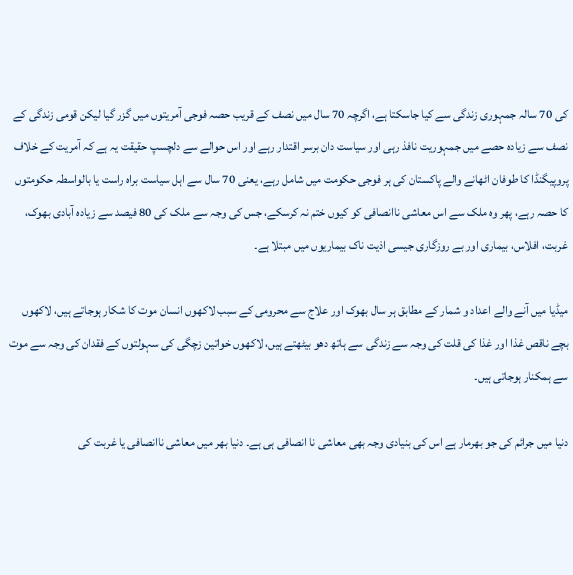کی 70 سالہ جمہوری زندگی سے کیا جاسکتا ہے، اگرچہ 70 سال میں نصف کے قریب حصہ فوجی آمریتوں میں گزر گیا لیکن قومی زندگی کے نصف سے زیادہ حصے میں جمہوریت نافذ رہی اور سیاست دان برسر اقتدار رہے اور اس حوالے سے دلچسپ حقیقت یہ ہے کہ آمریت کے خلاف پروپیگنڈا کا طوفان اٹھانے والے پاکستان کی ہر فوجی حکومت میں شامل رہے، یعنی 70 سال سے اہل سیاست براہ راست یا بالواسطہ حکومتوں کا حصہ رہے، پھر وہ ملک سے اس معاشی ناانصافی کو کیوں ختم نہ کرسکے، جس کی وجہ سے ملک کی 80 فیصد سے زیادہ آبادی بھوک، غربت، افلاس، بیماری اور بے روزگاری جیسی اذیت ناک بیماریوں میں مبتلا ہے۔

میڈیا میں آنے والے اعداد و شمار کے مطابق ہر سال بھوک اور علاج سے محرومی کے سبب لاکھوں انسان موت کا شکار ہوجاتے ہیں، لاکھوں بچے ناقص غذا اور غذا کی قلت کی وجہ سے زندگی سے ہاتھ دھو بیٹھتے ہیں، لاکھوں خواتین زچگی کی سہولتوں کے فقدان کی وجہ سے موت سے ہمکنار ہوجاتی ہیں۔

دنیا میں جرائم کی جو بھرمار ہے اس کی بنیادی وجہ بھی معاشی نا انصافی ہی ہے۔ دنیا بھر میں معاشی ناانصافی یا غربت کی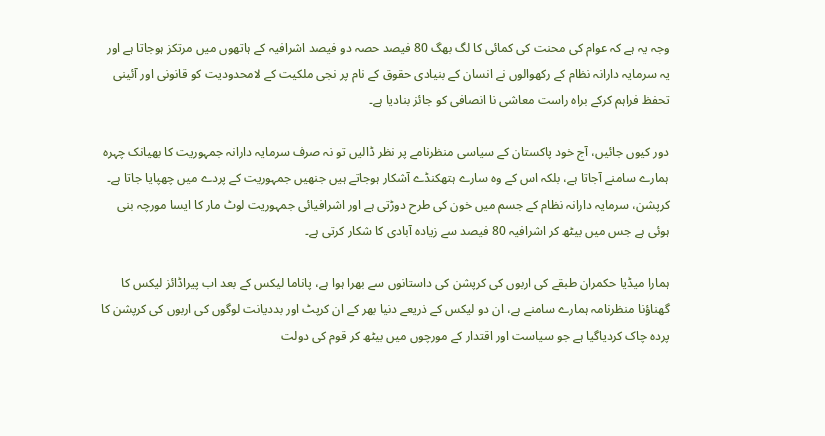وجہ یہ ہے کہ عوام کی محنت کی کمائی کا لگ بھگ 80 فیصد حصہ دو فیصد اشرافیہ کے ہاتھوں میں مرتکز ہوجاتا ہے اور یہ سرمایہ دارانہ نظام کے رکھوالوں نے انسان کے بنیادی حقوق کے نام پر نجی ملکیت کے لامحدودیت کو قانونی اور آئینی تحفظ فراہم کرکے براہ راست معاشی نا انصافی کو جائز بنادیا ہے۔

دور کیوں جائیں، آج خود پاکستان کے سیاسی منظرنامے پر نظر ڈالیں تو نہ صرف سرمایہ دارانہ جمہوریت کا بھیانک چہرہ ہمارے سامنے آجاتا ہے، بلکہ اس کے وہ سارے ہتھکنڈے آشکار ہوجاتے ہیں جنھیں جمہوریت کے پردے میں چھپایا جاتا ہے۔ کرپشن، سرمایہ دارانہ نظام کے جسم میں خون کی طرح دوڑتی ہے اور اشرافیائی جمہوریت لوٹ مار کا ایسا مورچہ بنی ہوئی ہے جس میں بیٹھ کر اشرافیہ 80 فیصد سے زیادہ آبادی کا شکار کرتی ہے۔

ہمارا میڈیا حکمران طبقے کی اربوں کی کرپشن کی داستانوں سے بھرا ہوا ہے، پاناما لیکس کے بعد اب پیراڈائز لیکس کا گھناؤنا منظرنامہ ہمارے سامنے ہے، ان دو لیکس کے ذریعے دنیا بھر کے ان کرپٹ اور بددیانت لوگوں کی اربوں کی کرپشن کا پردہ چاک کردیاگیا ہے جو سیاست اور اقتدار کے مورچوں میں بیٹھ کر قوم کی دولت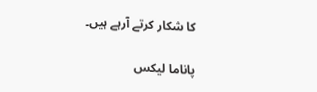کا شکار کرتے آرہے ہیں۔

پاناما لیکس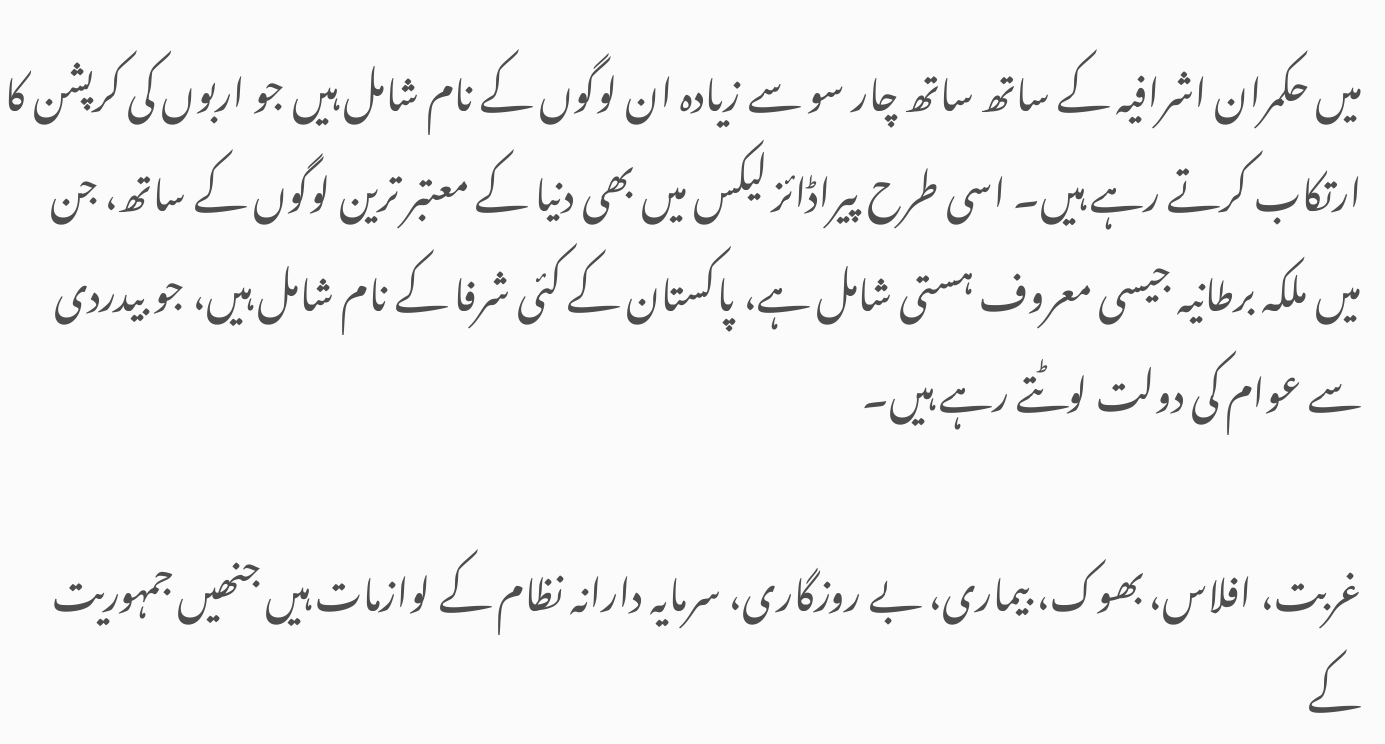میں حکمران اشرافیہ کے ساتھ ساتھ چار سو سے زیادہ ان لوگوں کے نام شامل ہیں جو اربوں کی کرپشن کا ارتکاب کرتے رہے ہیں۔ اسی طرح پیراڈائز لیکس میں بھی دنیا کے معتبر ترین لوگوں کے ساتھ، جن میں ملکہ برطانیہ جیسی معروف ہستی شامل ہے، پاکستان کے کئی شرفا کے نام شامل ہیں، جو بیدردی سے عوام کی دولت لوٹتے رہے ہیں۔

غربت، افلاس، بھوک، بیماری، بے روزگاری، سرمایہ دارانہ نظام کے لوازمات ہیں جنھیں جمہوریت کے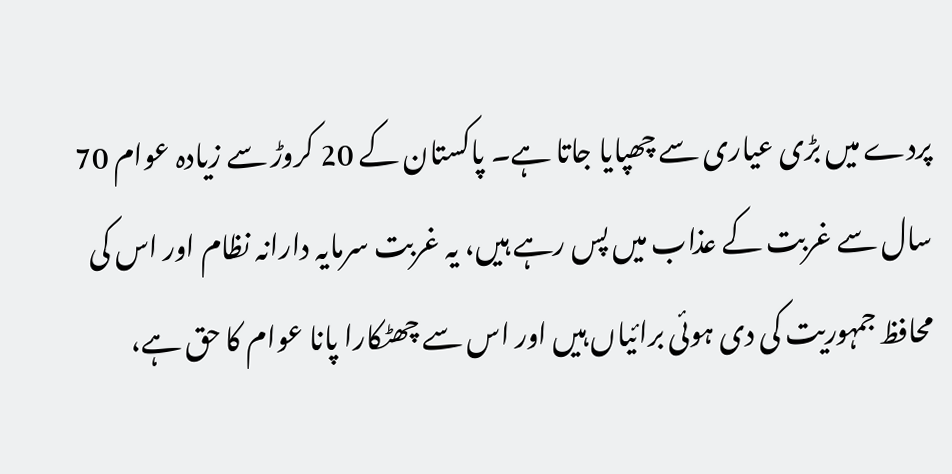پردے میں بڑی عیاری سے چھپایا جاتا ہے۔ پاکستان کے 20 کروڑ سے زیادہ عوام 70 سال سے غربت کے عذاب میں پس رہے ہیں، یہ غربت سرمایہ دارانہ نظام اور اس کی محافظ جمہوریت کی دی ہوئی برائیاں ہیں اور اس سے چھٹکارا پانا عوام کا حق ہے،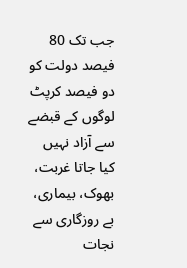جب تک 80 فیصد دولت کو دو فیصد کرپٹ لوگوں کے قبضے سے آزاد نہیں کیا جاتا غربت، بھوک، بیماری، بے روزگاری سے نجات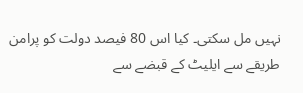نہیں مل سکتی۔ کیا اس 80 فیصد دولت کو پرامن طریقے سے ایلیٹ کے قبضے سے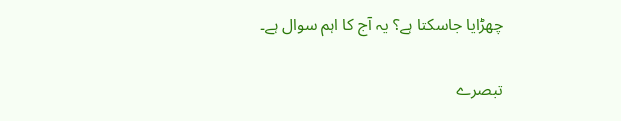چھڑایا جاسکتا ہے؟ یہ آج کا اہم سوال ہے۔

تبصرے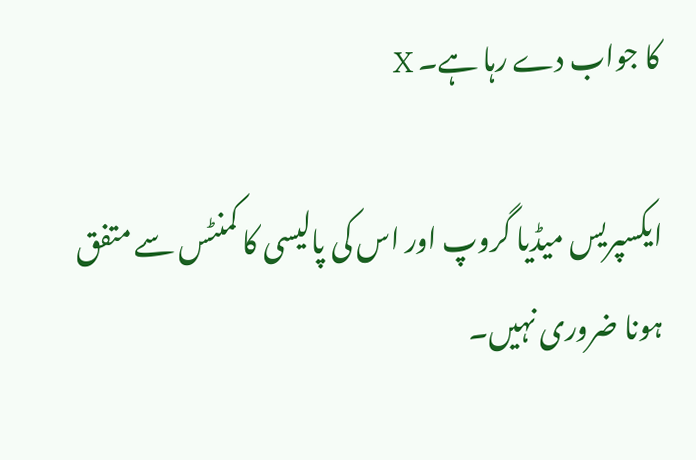کا جواب دے رہا ہے۔ X

ایکسپریس میڈیا گروپ اور اس کی پالیسی کا کمنٹس سے متفق ہونا ضروری نہیں۔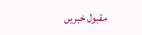مقبول خبریں